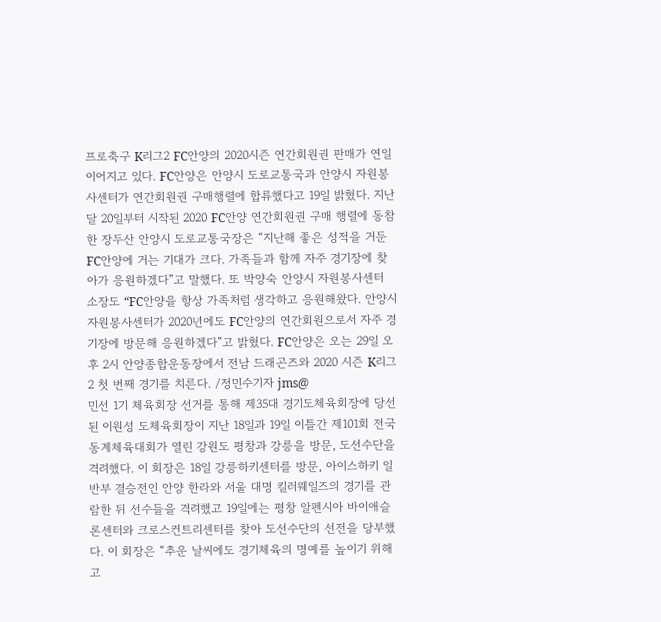프로축구 K리그2 FC안양의 2020시즌 연간회원권 판매가 연일 이어지고 있다. FC안양은 안양시 도로교통국과 안양시 자원봉사센터가 연간회원권 구매행렬에 합류했다고 19일 밝혔다. 지난 달 20일부터 시작된 2020 FC안양 연간회원권 구매 행렬에 동참한 장두산 안양시 도로교통국장은 “지난해 좋은 성적을 거둔 FC안양에 거는 기대가 크다. 가족들과 함께 자주 경기장에 찾아가 응원하겠다”고 말했다. 또 박양숙 안양시 자원봉사센터 소장도 “FC안양을 항상 가족처럼 생각하고 응원해왔다. 안양시 자원봉사센터가 2020년에도 FC안양의 연간회원으로서 자주 경기장에 방문해 응원하겠다”고 밝혔다. FC안양은 오는 29일 오후 2시 안양종합운동장에서 전남 드래곤즈와 2020 시즌 K리그2 첫 번째 경기를 치른다. /정민수기자 jms@
민선 1기 체육회장 선거를 통해 제35대 경기도체육회장에 당선된 이원성 도체육회장이 지난 18일과 19일 이틀간 제101회 전국동계체육대회가 열린 강원도 평창과 강릉을 방문, 도선수단을 격려했다. 이 회장은 18일 강릉하키센터를 방문, 아이스하키 일반부 결승전인 안양 한라와 서울 대명 킬러웨일즈의 경기를 관람한 뒤 선수들을 격려했고 19일에는 평창 알펜시아 바이애슬론센터와 크로스컨트리센터를 찾아 도선수단의 선전을 당부했다. 이 회장은 “추운 날씨에도 경기체육의 명예를 높이기 위해 고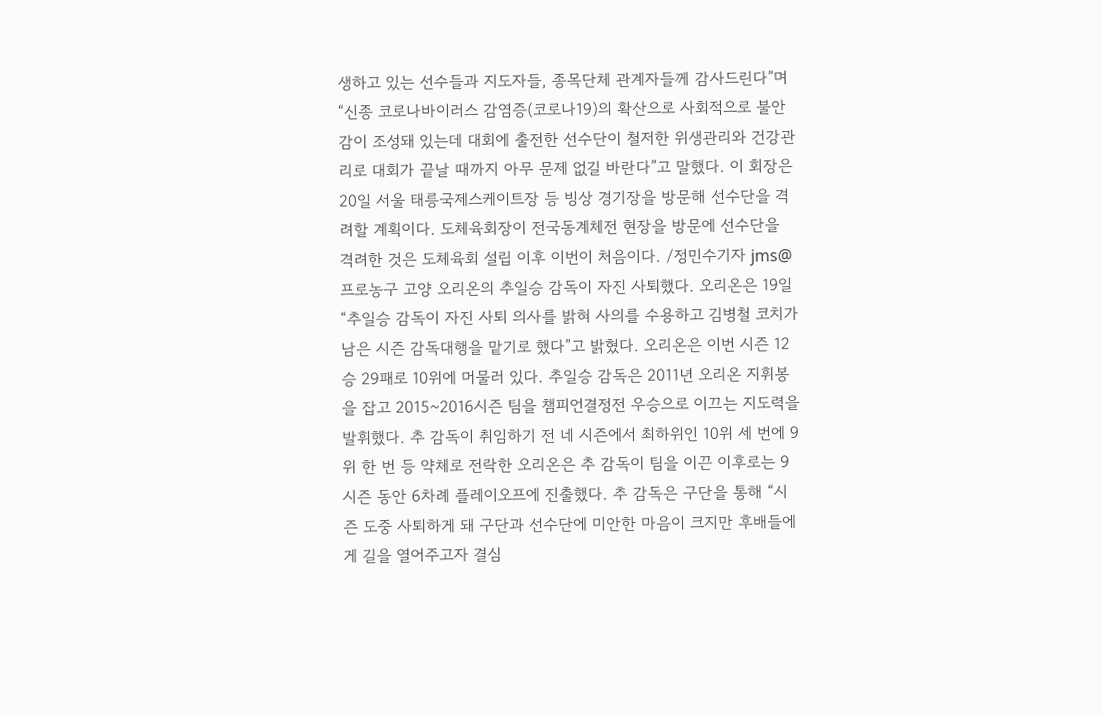생하고 있는 선수들과 지도자들, 종목단체 관계자들께 감사드린다”며 “신종 코로나바이러스 감염증(코로나19)의 확산으로 사회적으로 불안감이 조성돼 있는데 대회에 출전한 선수단이 철저한 위생관리와 건강관리로 대회가 끝날 때까지 아무 문제 없길 바란다”고 말했다. 이 회장은 20일 서울 태릉국제스케이트장 등 빙상 경기장을 방문해 선수단을 격려할 계획이다. 도체육회장이 전국동계체전 현장을 방문에 선수단을 격려한 것은 도체육회 설립 이후 이번이 처음이다. /정민수기자 jms@
프로농구 고양 오리온의 추일승 감독이 자진 사퇴했다. 오리온은 19일 “추일승 감독이 자진 사퇴 의사를 밝혀 사의를 수용하고 김병철 코치가 남은 시즌 감독대행을 맡기로 했다”고 밝혔다. 오리온은 이번 시즌 12승 29패로 10위에 머물러 있다. 추일승 감독은 2011년 오리온 지휘봉을 잡고 2015~2016시즌 팀을 챔피언결정전 우승으로 이끄는 지도력을 발휘했다. 추 감독이 취임하기 전 네 시즌에서 최하위인 10위 세 번에 9위 한 번 등 약체로 전락한 오리온은 추 감독이 팀을 이끈 이후로는 9시즌 동안 6차례 플레이오프에 진출했다. 추 감독은 구단을 통해 “시즌 도중 사퇴하게 돼 구단과 선수단에 미안한 마음이 크지만 후배들에게 길을 열어주고자 결심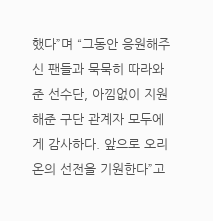했다”며 “그동안 응원해주신 팬들과 묵묵히 따라와 준 선수단, 아낌없이 지원해준 구단 관계자 모두에게 감사하다. 앞으로 오리온의 선전을 기원한다”고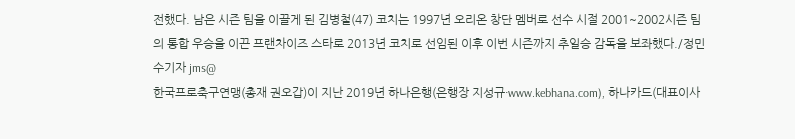전했다. 남은 시즌 팀을 이끌게 된 김병철(47) 코치는 1997년 오리온 창단 멤버로 선수 시절 2001~2002시즌 팀의 통합 우승을 이끈 프랜차이즈 스타로 2013년 코치로 선임된 이후 이번 시즌까지 추일승 감독을 보좌했다./정민수기자 jms@
한국프로축구연맹(총재 권오갑)이 지난 2019년 하나은행(은행장 지성규·www.kebhana.com), 하나카드(대표이사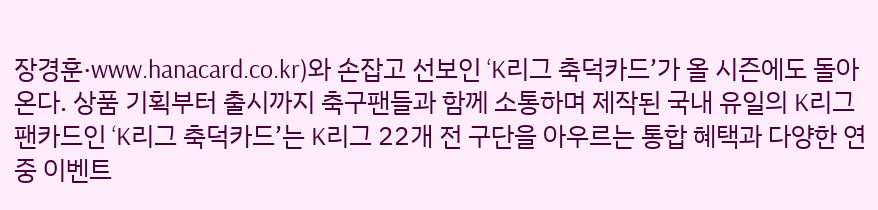장경훈·www.hanacard.co.kr)와 손잡고 선보인 ‘K리그 축덕카드’가 올 시즌에도 돌아온다. 상품 기획부터 출시까지 축구팬들과 함께 소통하며 제작된 국내 유일의 K리그 팬카드인 ‘K리그 축덕카드’는 K리그 22개 전 구단을 아우르는 통합 혜택과 다양한 연중 이벤트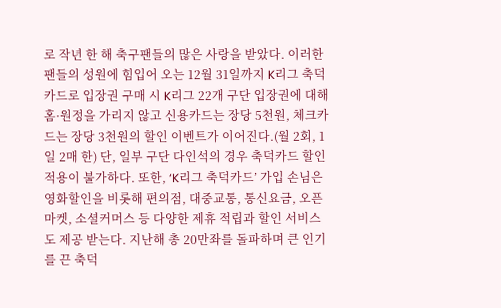로 작년 한 해 축구팬들의 많은 사랑을 받았다. 이러한 팬들의 성원에 힘입어 오는 12월 31일까지 K리그 축덕카드로 입장권 구매 시 K리그 22개 구단 입장권에 대해 홈·원정을 가리지 않고 신용카드는 장당 5천원, 체크카드는 장당 3천원의 할인 이벤트가 이어진다.(월 2회, 1일 2매 한) 단, 일부 구단 다인석의 경우 축덕카드 할인 적용이 불가하다. 또한, ‘K리그 축덕카드’ 가입 손님은 영화할인을 비롯해 편의점, 대중교통, 통신요금, 오픈마켓, 소셜커머스 등 다양한 제휴 적립과 할인 서비스도 제공 받는다. 지난해 총 20만좌를 돌파하며 큰 인기를 끈 축덕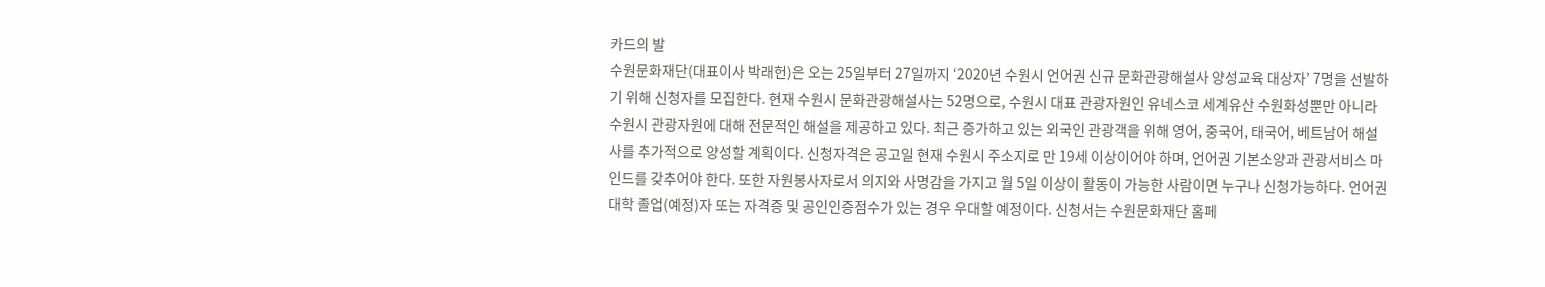카드의 발
수원문화재단(대표이사 박래헌)은 오는 25일부터 27일까지 ‘2020년 수원시 언어권 신규 문화관광해설사 양성교육 대상자’ 7명을 선발하기 위해 신청자를 모집한다. 현재 수원시 문화관광해설사는 52명으로, 수원시 대표 관광자원인 유네스코 세계유산 수원화성뿐만 아니라 수원시 관광자원에 대해 전문적인 해설을 제공하고 있다. 최근 증가하고 있는 외국인 관광객을 위해 영어, 중국어, 태국어, 베트남어 해설사를 추가적으로 양성할 계획이다. 신청자격은 공고일 현재 수원시 주소지로 만 19세 이상이어야 하며, 언어권 기본소양과 관광서비스 마인드를 갖추어야 한다. 또한 자원봉사자로서 의지와 사명감을 가지고 월 5일 이상이 활동이 가능한 사람이면 누구나 신청가능하다. 언어권 대학 졸업(예정)자 또는 자격증 및 공인인증점수가 있는 경우 우대할 예정이다. 신청서는 수원문화재단 홈페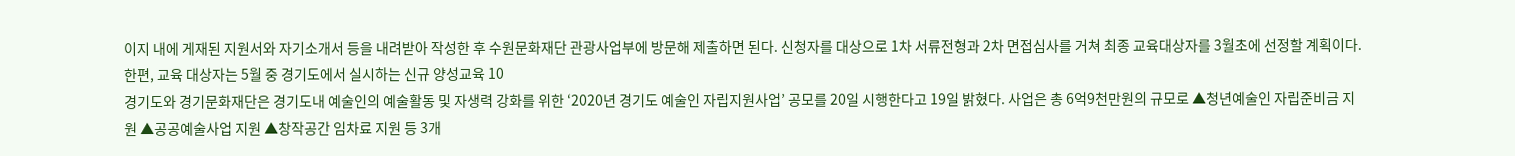이지 내에 게재된 지원서와 자기소개서 등을 내려받아 작성한 후 수원문화재단 관광사업부에 방문해 제출하면 된다. 신청자를 대상으로 1차 서류전형과 2차 면접심사를 거쳐 최종 교육대상자를 3월초에 선정할 계획이다. 한편, 교육 대상자는 5월 중 경기도에서 실시하는 신규 양성교육 10
경기도와 경기문화재단은 경기도내 예술인의 예술활동 및 자생력 강화를 위한 ‘2020년 경기도 예술인 자립지원사업’ 공모를 20일 시행한다고 19일 밝혔다. 사업은 총 6억9천만원의 규모로 ▲청년예술인 자립준비금 지원 ▲공공예술사업 지원 ▲창작공간 임차료 지원 등 3개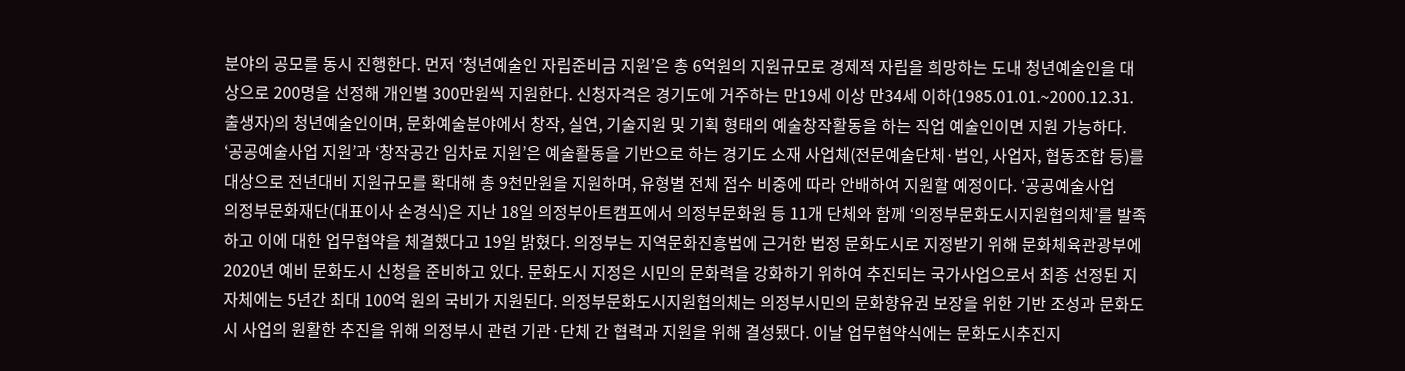분야의 공모를 동시 진행한다. 먼저 ‘청년예술인 자립준비금 지원’은 총 6억원의 지원규모로 경제적 자립을 희망하는 도내 청년예술인을 대상으로 200명을 선정해 개인별 300만원씩 지원한다. 신청자격은 경기도에 거주하는 만19세 이상 만34세 이하(1985.01.01.~2000.12.31. 출생자)의 청년예술인이며, 문화예술분야에서 창작, 실연, 기술지원 및 기획 형태의 예술창작활동을 하는 직업 예술인이면 지원 가능하다. ‘공공예술사업 지원’과 ‘창작공간 임차료 지원’은 예술활동을 기반으로 하는 경기도 소재 사업체(전문예술단체·법인, 사업자, 협동조합 등)를 대상으로 전년대비 지원규모를 확대해 총 9천만원을 지원하며, 유형별 전체 접수 비중에 따라 안배하여 지원할 예정이다. ‘공공예술사업
의정부문화재단(대표이사 손경식)은 지난 18일 의정부아트캠프에서 의정부문화원 등 11개 단체와 함께 ‘의정부문화도시지원협의체’를 발족하고 이에 대한 업무협약을 체결했다고 19일 밝혔다. 의정부는 지역문화진흥법에 근거한 법정 문화도시로 지정받기 위해 문화체육관광부에 2020년 예비 문화도시 신청을 준비하고 있다. 문화도시 지정은 시민의 문화력을 강화하기 위하여 추진되는 국가사업으로서 최종 선정된 지자체에는 5년간 최대 100억 원의 국비가 지원된다. 의정부문화도시지원협의체는 의정부시민의 문화향유권 보장을 위한 기반 조성과 문화도시 사업의 원활한 추진을 위해 의정부시 관련 기관·단체 간 협력과 지원을 위해 결성됐다. 이날 업무협약식에는 문화도시추진지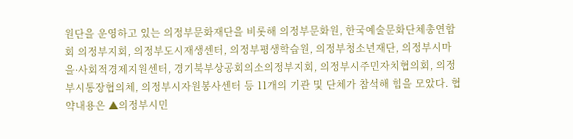원단을 운영하고 있는 의정부문화재단을 비롯해 의정부문화원, 한국예술문화단체총연합회 의정부지회, 의정부도시재생센터, 의정부평생학습원, 의정부청소년재단, 의정부시마을·사회적경제지원센터, 경기북부상공회의소의정부지회, 의정부시주민자치협의회, 의정부시통장협의체, 의정부시자원봉사센터 등 11개의 기관 및 단체가 참석해 힘을 모았다. 협약내용은 ▲의정부시민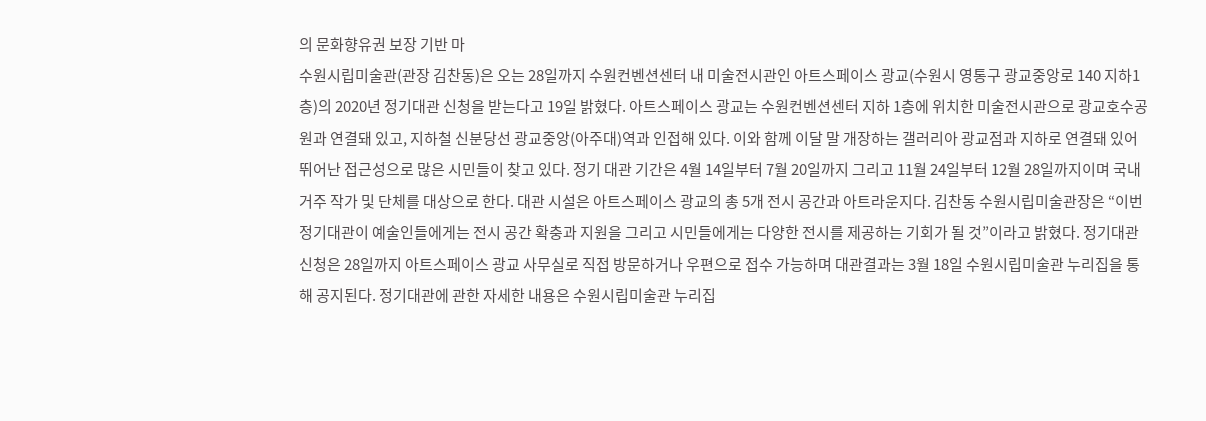의 문화향유권 보장 기반 마
수원시립미술관(관장 김찬동)은 오는 28일까지 수원컨벤션센터 내 미술전시관인 아트스페이스 광교(수원시 영통구 광교중앙로 140 지하1층)의 2020년 정기대관 신청을 받는다고 19일 밝혔다. 아트스페이스 광교는 수원컨벤션센터 지하 1층에 위치한 미술전시관으로 광교호수공원과 연결돼 있고, 지하철 신분당선 광교중앙(아주대)역과 인접해 있다. 이와 함께 이달 말 개장하는 갤러리아 광교점과 지하로 연결돼 있어 뛰어난 접근성으로 많은 시민들이 찾고 있다. 정기 대관 기간은 4월 14일부터 7월 20일까지 그리고 11월 24일부터 12월 28일까지이며 국내 거주 작가 및 단체를 대상으로 한다. 대관 시설은 아트스페이스 광교의 총 5개 전시 공간과 아트라운지다. 김찬동 수원시립미술관장은 “이번 정기대관이 예술인들에게는 전시 공간 확충과 지원을 그리고 시민들에게는 다양한 전시를 제공하는 기회가 될 것”이라고 밝혔다. 정기대관 신청은 28일까지 아트스페이스 광교 사무실로 직접 방문하거나 우편으로 접수 가능하며 대관결과는 3월 18일 수원시립미술관 누리집을 통해 공지된다. 정기대관에 관한 자세한 내용은 수원시립미술관 누리집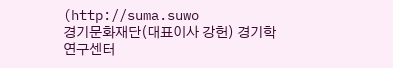(http://suma.suwo
경기문화재단(대표이사 강헌) 경기학연구센터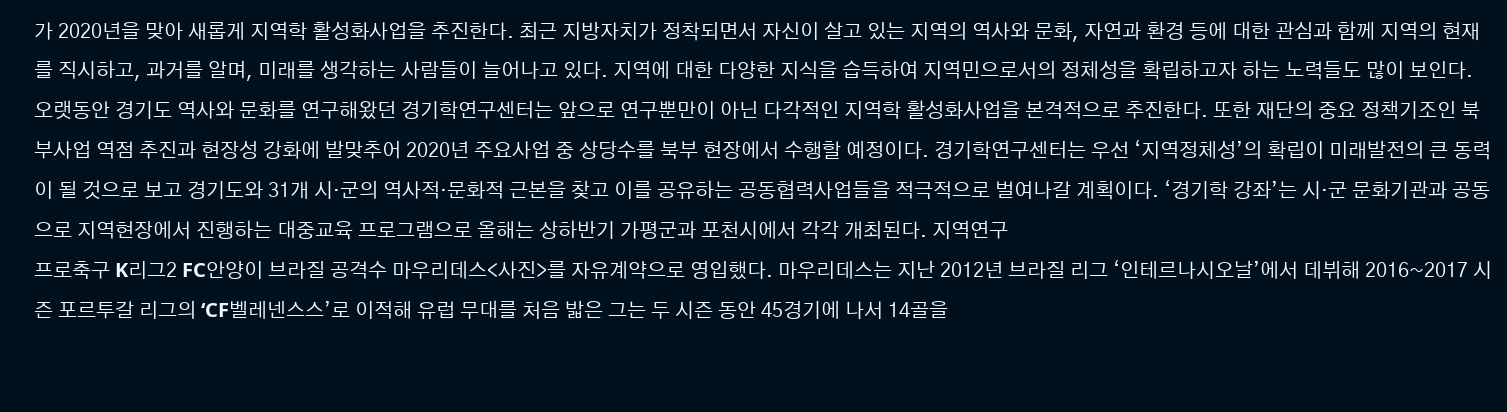가 2020년을 맞아 새롭게 지역학 활성화사업을 추진한다. 최근 지방자치가 정착되면서 자신이 살고 있는 지역의 역사와 문화, 자연과 환경 등에 대한 관심과 함께 지역의 현재를 직시하고, 과거를 알며, 미래를 생각하는 사람들이 늘어나고 있다. 지역에 대한 다양한 지식을 습득하여 지역민으로서의 정체성을 확립하고자 하는 노력들도 많이 보인다. 오랫동안 경기도 역사와 문화를 연구해왔던 경기학연구센터는 앞으로 연구뿐만이 아닌 다각적인 지역학 활성화사업을 본격적으로 추진한다. 또한 재단의 중요 정책기조인 북부사업 역점 추진과 현장성 강화에 발맞추어 2020년 주요사업 중 상당수를 북부 현장에서 수행할 예정이다. 경기학연구센터는 우선 ‘지역정체성’의 확립이 미래발전의 큰 동력이 될 것으로 보고 경기도와 31개 시·군의 역사적·문화적 근본을 찾고 이를 공유하는 공동협력사업들을 적극적으로 벌여나갈 계획이다. ‘경기학 강좌’는 시·군 문화기관과 공동으로 지역현장에서 진행하는 대중교육 프로그램으로 올해는 상하반기 가평군과 포천시에서 각각 개최된다. 지역연구
프로축구 K리그2 FC안양이 브라질 공격수 마우리데스<사진>를 자유계약으로 영입했다. 마우리데스는 지난 2012년 브라질 리그 ‘인테르나시오날’에서 데뷔해 2016~2017 시즌 포르투갈 리그의 ‘CF벨레넨스스’로 이적해 유럽 무대를 처음 밟은 그는 두 시즌 동안 45경기에 나서 14골을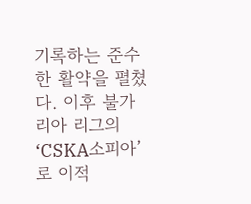기록하는 준수한 활약을 펼쳤다. 이후 불가리아 리그의 ‘CSKA소피아’로 이적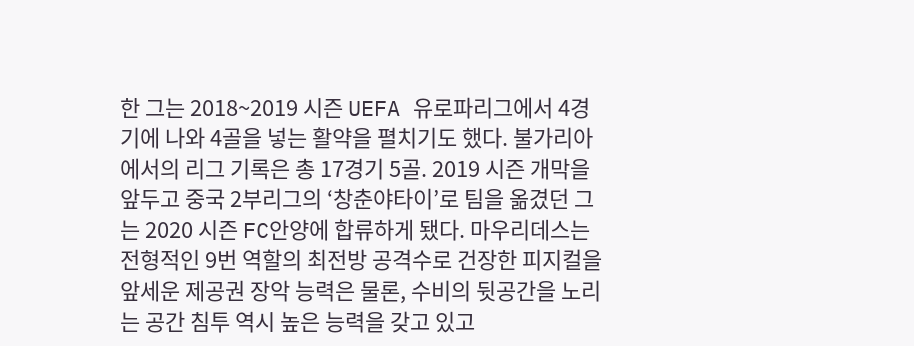한 그는 2018~2019 시즌 UEFA 유로파리그에서 4경기에 나와 4골을 넣는 활약을 펼치기도 했다. 불가리아에서의 리그 기록은 총 17경기 5골. 2019 시즌 개막을 앞두고 중국 2부리그의 ‘창춘야타이’로 팀을 옮겼던 그는 2020 시즌 FC안양에 합류하게 됐다. 마우리데스는 전형적인 9번 역할의 최전방 공격수로 건장한 피지컬을 앞세운 제공권 장악 능력은 물론, 수비의 뒷공간을 노리는 공간 침투 역시 높은 능력을 갖고 있고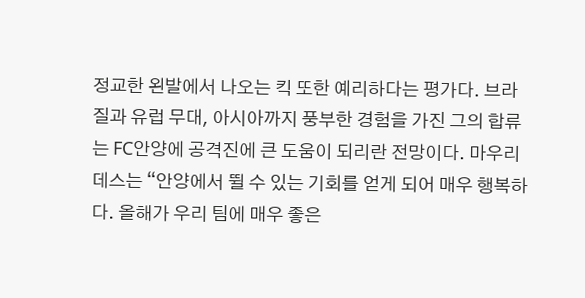정교한 왼발에서 나오는 킥 또한 예리하다는 평가다. 브라질과 유럽 무대, 아시아까지 풍부한 경험을 가진 그의 합류는 FC안양에 공격진에 큰 도움이 되리란 전망이다. 마우리데스는 “안양에서 뛸 수 있는 기회를 얻게 되어 매우 행복하다. 올해가 우리 팀에 매우 좋은